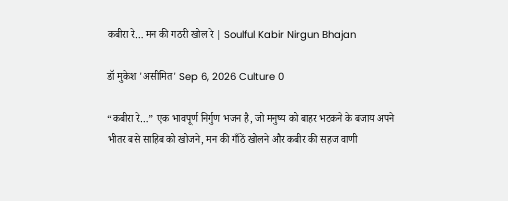कबीरा रे… मन की गठरी खोल रे | Soulful Kabir Nirgun Bhajan

डॉ मुकेश 'असीमित' Sep 6, 2026 Culture 0

“कबीरा रे…” एक भावपूर्ण निर्गुण भजन है, जो मनुष्य को बाहर भटकने के बजाय अपने भीतर बसे साहिब को खोजने, मन की गाँठें खोलने और कबीर की सहज वाणी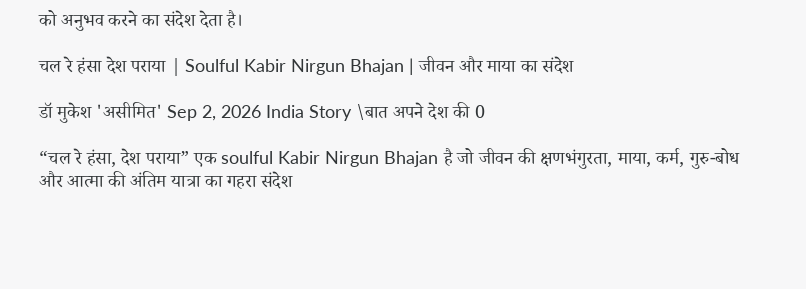को अनुभव करने का संदेश देता है।

चल रे हंसा देश पराया | Soulful Kabir Nirgun Bhajan | जीवन और माया का संदेश

डॉ मुकेश 'असीमित' Sep 2, 2026 India Story \बात अपने देश की 0

“चल रे हंसा, देश पराया” एक soulful Kabir Nirgun Bhajan है जो जीवन की क्षणभंगुरता, माया, कर्म, गुरु-बोध और आत्मा की अंतिम यात्रा का गहरा संदेश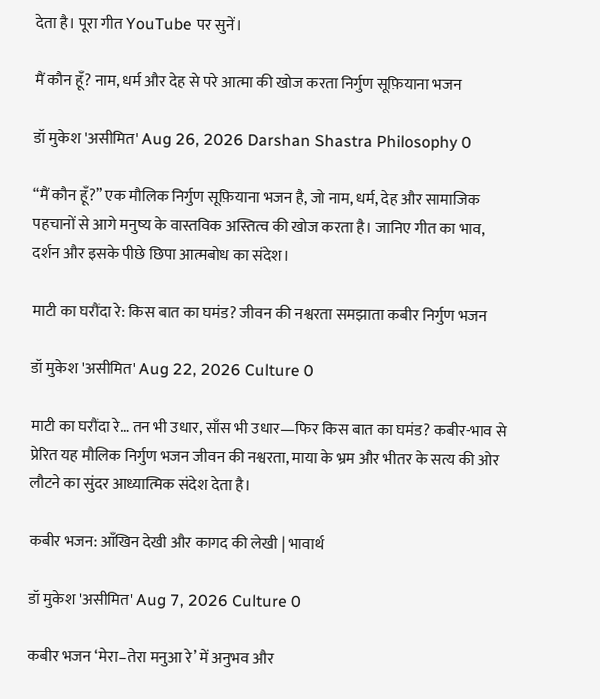देता है। पूरा गीत YouTube पर सुनें।

मैं कौन हूँ? नाम, धर्म और देह से परे आत्मा की खोज करता निर्गुण सूफ़ियाना भजन

डॉ मुकेश 'असीमित' Aug 26, 2026 Darshan Shastra Philosophy 0

“मैं कौन हूँ?” एक मौलिक निर्गुण सूफ़ियाना भजन है, जो नाम, धर्म, देह और सामाजिक पहचानों से आगे मनुष्य के वास्तविक अस्तित्व की खोज करता है। जानिए गीत का भाव, दर्शन और इसके पीछे छिपा आत्मबोध का संदेश।

माटी का घरौंदा रे: किस बात का घमंड? जीवन की नश्वरता समझाता कबीर निर्गुण भजन

डॉ मुकेश 'असीमित' Aug 22, 2026 Culture 0

माटी का घरौंदा रे… तन भी उधार, साँस भी उधार—फिर किस बात का घमंड? कबीर-भाव से प्रेरित यह मौलिक निर्गुण भजन जीवन की नश्वरता, माया के भ्रम और भीतर के सत्य की ओर लौटने का सुंदर आध्यात्मिक संदेश देता है।

कबीर भजन: आँखिन देखी और कागद की लेखी | भावार्थ

डॉ मुकेश 'असीमित' Aug 7, 2026 Culture 0

कबीर भजन ‘मेरा–तेरा मनुआ रे’ में अनुभव और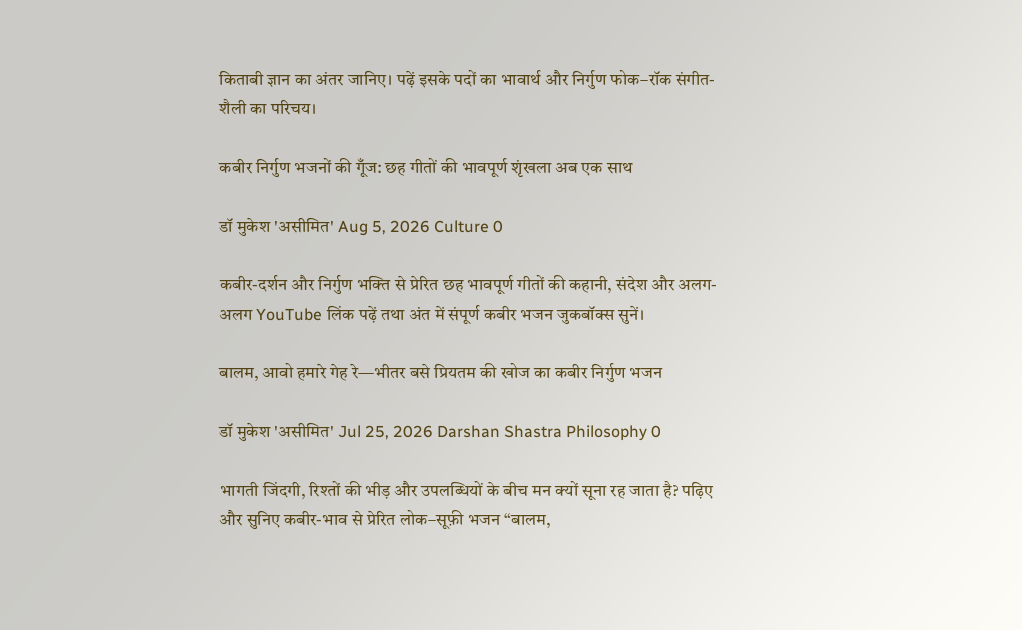किताबी ज्ञान का अंतर जानिए। पढ़ें इसके पदों का भावार्थ और निर्गुण फोक–रॉक संगीत-शैली का परिचय।

कबीर निर्गुण भजनों की गूँज: छह गीतों की भावपूर्ण शृंखला अब एक साथ

डॉ मुकेश 'असीमित' Aug 5, 2026 Culture 0

कबीर-दर्शन और निर्गुण भक्ति से प्रेरित छह भावपूर्ण गीतों की कहानी, संदेश और अलग-अलग YouTube लिंक पढ़ें तथा अंत में संपूर्ण कबीर भजन जुकबॉक्स सुनें।

बालम, आवो हमारे गेह रे—भीतर बसे प्रियतम की खोज का कबीर निर्गुण भजन

डॉ मुकेश 'असीमित' Jul 25, 2026 Darshan Shastra Philosophy 0

भागती जिंदगी, रिश्तों की भीड़ और उपलब्धियों के बीच मन क्यों सूना रह जाता है? पढ़िए और सुनिए कबीर-भाव से प्रेरित लोक–सूफ़ी भजन “बालम,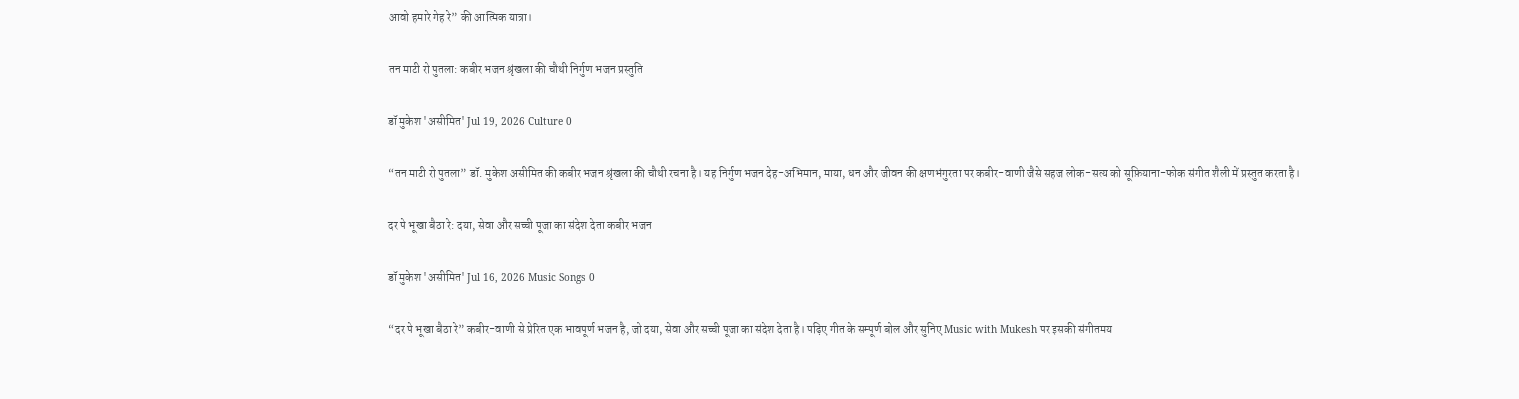आवो हमारे गेह रे” की आत्मिक यात्रा।

तन माटी रो पुतला: कबीर भजन श्रृंखला की चौथी निर्गुण भजन प्रस्तुति

डॉ मुकेश 'असीमित' Jul 19, 2026 Culture 0

“तन माटी रो पुतला” डॉ. मुकेश असीमित की कबीर भजन श्रृंखला की चौथी रचना है। यह निर्गुण भजन देह-अभिमान, माया, धन और जीवन की क्षणभंगुरता पर कबीर-वाणी जैसे सहज लोक-सत्य को सूफ़ियाना-फोक संगीत शैली में प्रस्तुत करता है।

दर पे भूखा बैठा रे: दया, सेवा और सच्ची पूजा का संदेश देता कबीर भजन

डॉ मुकेश 'असीमित' Jul 16, 2026 Music Songs 0

“दर पे भूखा बैठा रे” कबीर-वाणी से प्रेरित एक भावपूर्ण भजन है, जो दया, सेवा और सच्ची पूजा का संदेश देता है। पढ़िए गीत के सम्पूर्ण बोल और सुनिए Music with Mukesh पर इसकी संगीतमय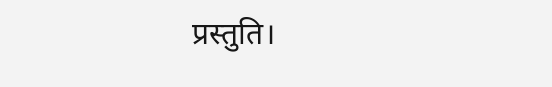प्रस्तुति।